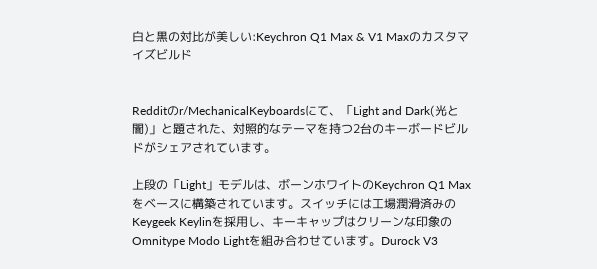白と黒の対比が美しい:Keychron Q1 Max & V1 Maxのカスタマイズビルド


Redditのr/MechanicalKeyboardsにて、「Light and Dark(光と闇)」と題された、対照的なテーマを持つ2台のキーボードビルドがシェアされています。

上段の「Light」モデルは、ボーンホワイトのKeychron Q1 Maxをベースに構築されています。スイッチには工場潤滑済みのKeygeek Keylinを採用し、キーキャップはクリーンな印象のOmnitype Modo Lightを組み合わせています。Durock V3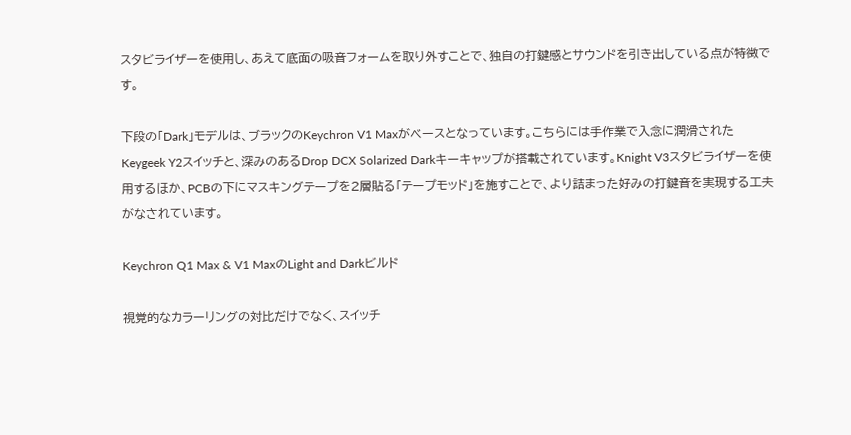スタビライザーを使用し、あえて底面の吸音フォームを取り外すことで、独自の打鍵感とサウンドを引き出している点が特徴です。

下段の「Dark」モデルは、ブラックのKeychron V1 Maxがベースとなっています。こちらには手作業で入念に潤滑されたKeygeek Y2スイッチと、深みのあるDrop DCX Solarized Darkキーキャップが搭載されています。Knight V3スタビライザーを使用するほか、PCBの下にマスキングテープを2層貼る「テープモッド」を施すことで、より詰まった好みの打鍵音を実現する工夫がなされています。

Keychron Q1 Max & V1 MaxのLight and Darkビルド

視覚的なカラーリングの対比だけでなく、スイッチ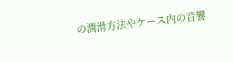の潤滑方法やケース内の音響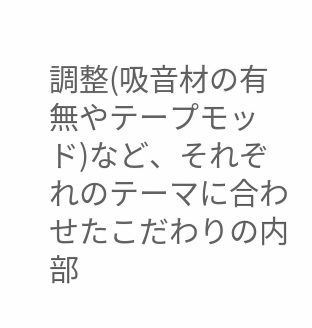調整(吸音材の有無やテープモッド)など、それぞれのテーマに合わせたこだわりの内部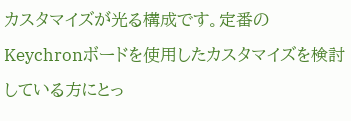カスタマイズが光る構成です。定番のKeychronボードを使用したカスタマイズを検討している方にとっ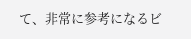て、非常に参考になるビ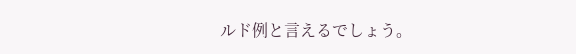ルド例と言えるでしょう。